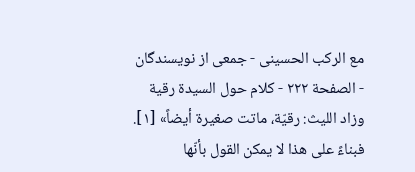مع الركب الحسينى - جمعی از نویسندگان - الصفحة ٢٢٢ - كلام حول السيدة رقية
وزاد الليث: رقيّة، ماتت صغيرة أيضاً» [١].
فبناءً على هذا لا يمكن القول بأنّها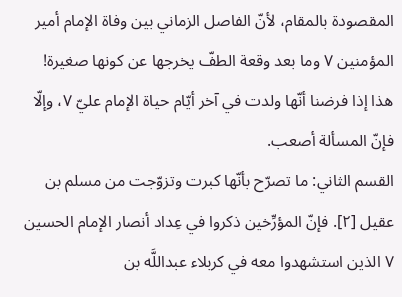المقصودة بالمقام، لأنّ الفاصل الزماني بين وفاة الإمام أمير المؤمنين ٧ وما بعد وقعة الطفّ يخرجها عن كونها صغيرة! هذا إذا فرضنا أنّها ولدت في آخر أيّام حياة الإمام عليّ ٧، وإلّا فإنّ المسألة أصعب.
القسم الثاني: ما تصرّح بأنّها كبرت وتزوّجت من مسلم بن عقيل [٢]. فإنّ المؤرِّخين ذكروا في عِداد أنصار الإمام الحسين ٧ الذين استشهدوا معه في كربلاء عبداللَّه بن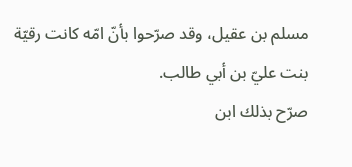مسلم بن عقيل، وقد صرّحوا بأنّ امّه كانت رقيّة بنت عليّ بن أبي طالب.
صرّح بذلك ابن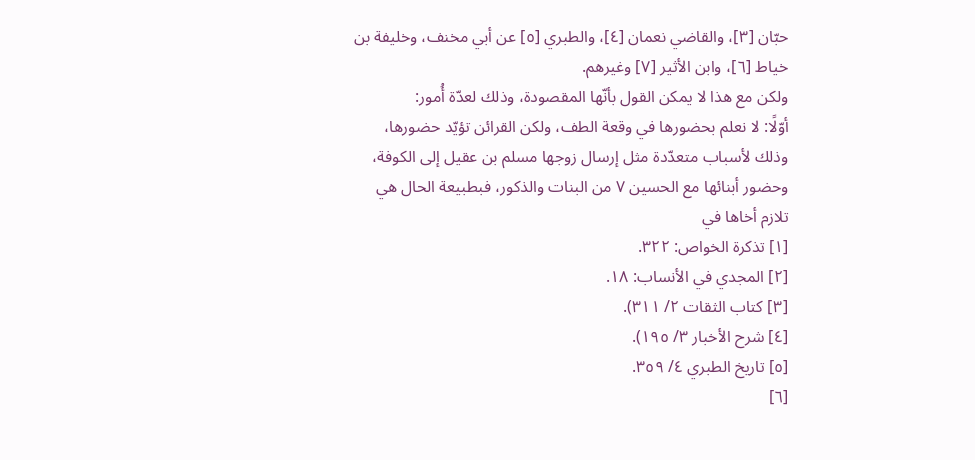حبّان [٣]، والقاضي نعمان [٤]، والطبري [٥] عن أبي مخنف، وخليفة بن خياط [٦]، وابن الأثير [٧] وغيرهم.
ولكن مع هذا لا يمكن القول بأنّها المقصودة، وذلك لعدّة أُمور:
أوّلًا: لا نعلم بحضورها في وقعة الطف، ولكن القرائن تؤيّد حضورها، وذلك لأسباب متعدّدة مثل إرسال زوجها مسلم بن عقيل إلى الكوفة، وحضور أبنائها مع الحسين ٧ من البنات والذكور، فبطبيعة الحال هي تلازم أخاها في
[١] تذكرة الخواص: ٣٢٢.
[٢] المجدي في الأنساب: ١٨.
[٣] كتاب الثقات ٢/ ٣١١).
[٤] شرح الأخبار ٣/ ١٩٥).
[٥] تاريخ الطبري ٤/ ٣٥٩.
[٦]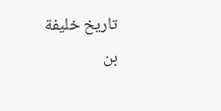تاريخ خليفة بن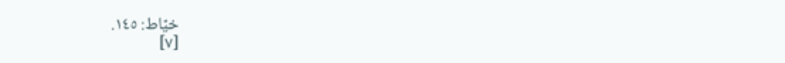خيّاط: ١٤٥.
[٧]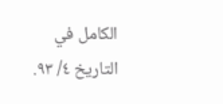الكامل في التاريخ ٤/ ٩٣.